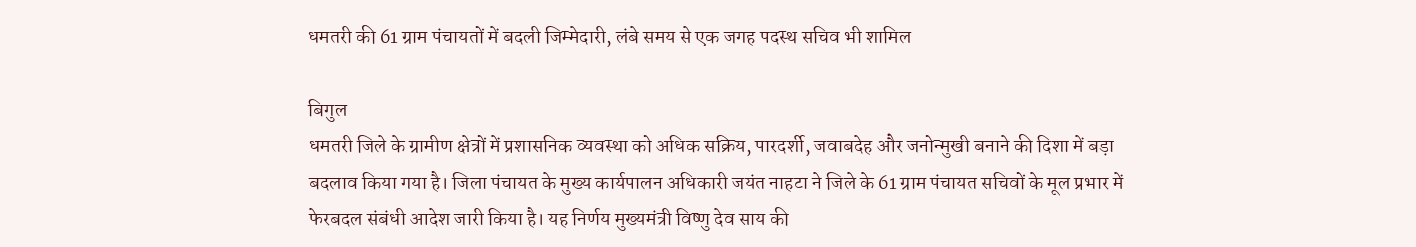धमतरी की 61 ग्राम पंचायतों में बदली जिम्मेदारी, लंबे समय से एक जगह पदस्थ सचिव भी शामिल

बिगुल
धमतरी जिले के ग्रामीण क्षेत्रों में प्रशासनिक व्यवस्था को अधिक सक्रिय, पारदर्शी, जवाबदेह और जनोन्मुखी बनाने की दिशा में बड़ा बदलाव किया गया है। जिला पंचायत के मुख्य कार्यपालन अधिकारी जयंत नाहटा ने जिले के 61 ग्राम पंचायत सचिवों के मूल प्रभार में फेरबदल संबंधी आदेश जारी किया है। यह निर्णय मुख्यमंत्री विष्णु देव साय की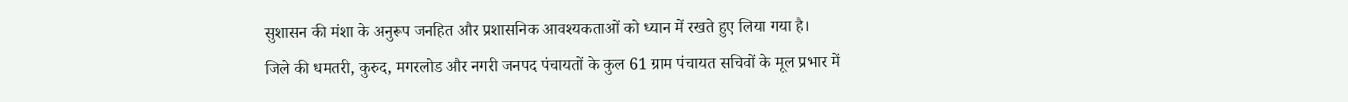सुशासन की मंशा के अनुरूप जनहित और प्रशासनिक आवश्यकताओं को ध्यान में रखते हुए लिया गया है।
जिले की धमतरी, कुरुद, मगरलोड और नगरी जनपद पंचायतों के कुल 61 ग्राम पंचायत सचिवों के मूल प्रभार में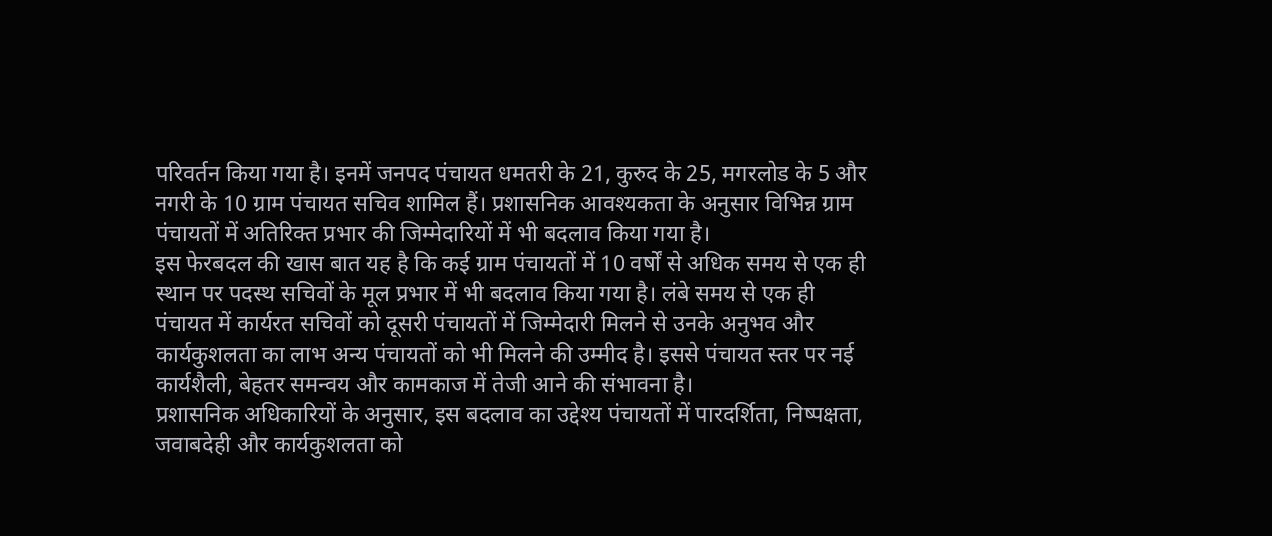परिवर्तन किया गया है। इनमें जनपद पंचायत धमतरी के 21, कुरुद के 25, मगरलोड के 5 और नगरी के 10 ग्राम पंचायत सचिव शामिल हैं। प्रशासनिक आवश्यकता के अनुसार विभिन्न ग्राम पंचायतों में अतिरिक्त प्रभार की जिम्मेदारियों में भी बदलाव किया गया है।
इस फेरबदल की खास बात यह है कि कई ग्राम पंचायतों में 10 वर्षों से अधिक समय से एक ही स्थान पर पदस्थ सचिवों के मूल प्रभार में भी बदलाव किया गया है। लंबे समय से एक ही पंचायत में कार्यरत सचिवों को दूसरी पंचायतों में जिम्मेदारी मिलने से उनके अनुभव और कार्यकुशलता का लाभ अन्य पंचायतों को भी मिलने की उम्मीद है। इससे पंचायत स्तर पर नई कार्यशैली, बेहतर समन्वय और कामकाज में तेजी आने की संभावना है।
प्रशासनिक अधिकारियों के अनुसार, इस बदलाव का उद्देश्य पंचायतों में पारदर्शिता, निष्पक्षता, जवाबदेही और कार्यकुशलता को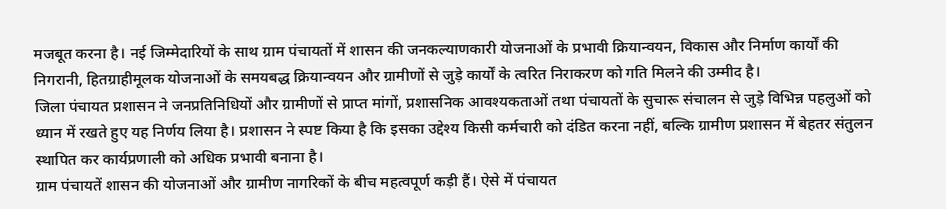मजबूत करना है। नई जिम्मेदारियों के साथ ग्राम पंचायतों में शासन की जनकल्याणकारी योजनाओं के प्रभावी क्रियान्वयन, विकास और निर्माण कार्यों की निगरानी, हितग्राहीमूलक योजनाओं के समयबद्ध क्रियान्वयन और ग्रामीणों से जुड़े कार्यों के त्वरित निराकरण को गति मिलने की उम्मीद है।
जिला पंचायत प्रशासन ने जनप्रतिनिधियों और ग्रामीणों से प्राप्त मांगों, प्रशासनिक आवश्यकताओं तथा पंचायतों के सुचारू संचालन से जुड़े विभिन्न पहलुओं को ध्यान में रखते हुए यह निर्णय लिया है। प्रशासन ने स्पष्ट किया है कि इसका उद्देश्य किसी कर्मचारी को दंडित करना नहीं, बल्कि ग्रामीण प्रशासन में बेहतर संतुलन स्थापित कर कार्यप्रणाली को अधिक प्रभावी बनाना है।
ग्राम पंचायतें शासन की योजनाओं और ग्रामीण नागरिकों के बीच महत्वपूर्ण कड़ी हैं। ऐसे में पंचायत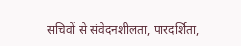सचिवों से संवेदनशीलता, पारदर्शिता,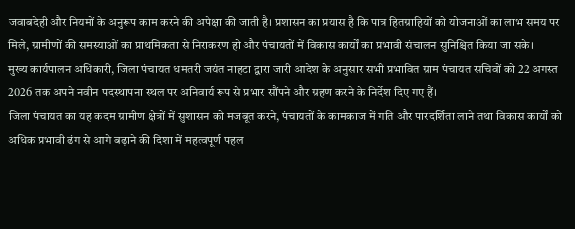जवाबदेही और नियमों के अनुरूप काम करने की अपेक्षा की जाती है। प्रशासन का प्रयास है कि पात्र हितग्राहियों को योजनाओं का लाभ समय पर मिले, ग्रामीणों की समस्याओं का प्राथमिकता से निराकरण हो और पंचायतों में विकास कार्यों का प्रभावी संचालन सुनिश्चित किया जा सके।
मुख्य कार्यपालन अधिकारी, जिला पंचायत धमतरी जयंत नाहटा द्वारा जारी आदेश के अनुसार सभी प्रभावित ग्राम पंचायत सचिवों को 22 अगस्त 2026 तक अपने नवीन पदस्थापना स्थल पर अनिवार्य रूप से प्रभार सौंपने और ग्रहण करने के निर्देश दिए गए हैं।
जिला पंचायत का यह कदम ग्रामीण क्षेत्रों में सुशासन को मजबूत करने, पंचायतों के कामकाज में गति और पारदर्शिता लाने तथा विकास कार्यों को अधिक प्रभावी ढंग से आगे बढ़ाने की दिशा में महत्वपूर्ण पहल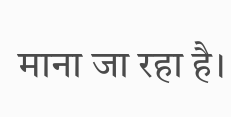माना जा रहा है।